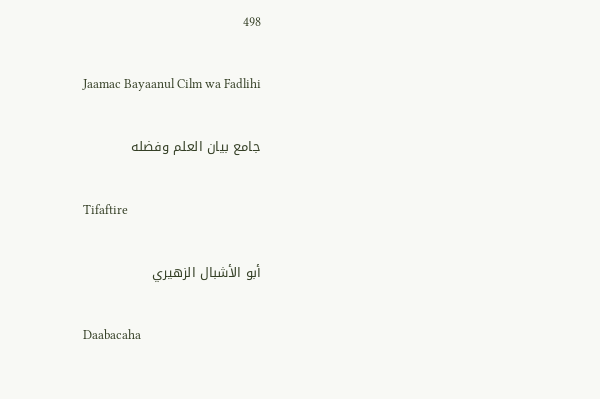498

Jaamac Bayaanul Cilm wa Fadlihi

جامع بيان العلم وفضله

Tifaftire

أبو الأشبال الزهيري

Daabacaha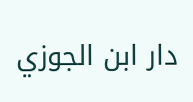دار ابن الجوزي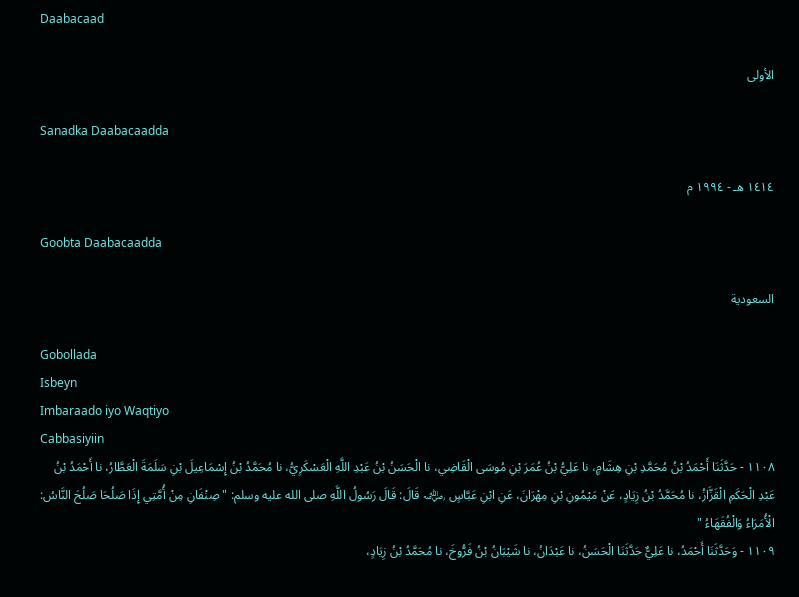Daabacaad

الأولى

Sanadka Daabacaadda

١٤١٤ هـ - ١٩٩٤ م

Goobta Daabacaadda

السعودية

Gobollada
Isbeyn
Imbaraado iyo Waqtiyo
Cabbasiyiin
١١٠٨ - حَدَّثَنَا أَحْمَدُ بْنُ مُحَمَّدِ بْنِ هِشَامٍ، نا عَلِيُّ بْنُ عُمَرَ بْنِ مُوسَى الْقَاضِي، نا الْحَسَنُ بْنُ عَبْدِ اللَّهِ الْعَسْكَرِيُّ، نا مُحَمَّدُ بْنُ إِسْمَاعِيلَ بْنِ سَلَمَةَ الْعَطَّارُ، نا أَحْمَدُ بْنُ عَبْدِ الْحَكَمِ الْقَزَّازُ، نا مُحَمَّدُ بْنُ زِيَادٍ، عَنْ مَيْمُونِ بْنِ مِهْرَانَ، عَنِ ابْنِ عَبَّاسٍ ﵁ قَالَ: قَالَ رَسُولُ اللَّهِ صلى الله عليه وسلم: " صِنْفَانِ مِنْ أُمَّتِي إِذَا صَلُحَا صَلُحَ النَّاسُ: الْأُمَرَاءُ وَالْفُقَهَاءُ "
١١٠٩ - وَحَدَّثَنَا أَحْمَدُ، نا عَلِيٌّ حَدَّثَنَا الْحَسَنُ، نا عَبْدَانُ، نا شَيْبَانُ بْنُ فَرُّوخَ، نا مُحَمَّدُ بْنُ زِيَادٍ،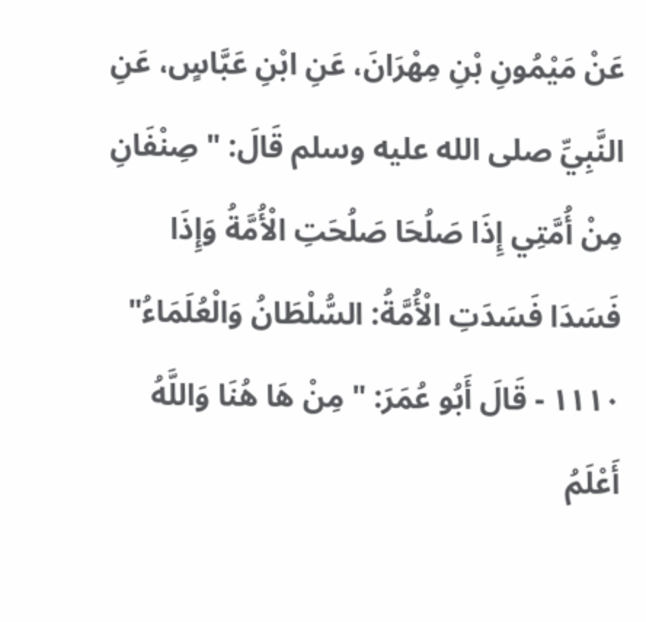عَنْ مَيْمُونِ بْنِ مِهْرَانَ، عَنِ ابْنِ عَبَّاسٍ، عَنِ النَّبِيِّ صلى الله عليه وسلم قَالَ: " صِنْفَانِ مِنْ أُمَّتِي إِذَا صَلُحَا صَلُحَتِ الْأُمَّةُ وَإِذَا فَسَدَا فَسَدَتِ الْأُمَّةُ: السُّلْطَانُ وَالْعُلَمَاءُ"
١١١٠ - قَالَ أَبُو عُمَرَ: " مِنْ هَا هُنَا وَاللَّهُ أَعْلَمُ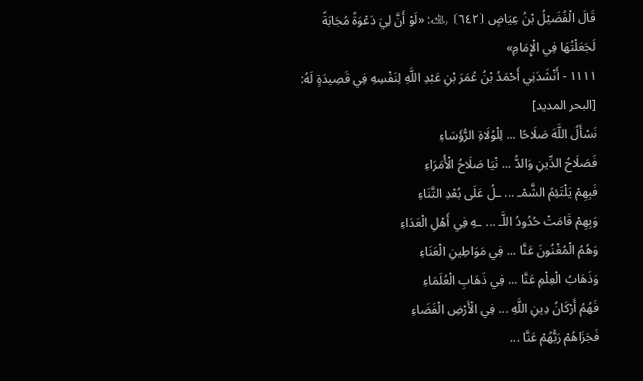قَالَ الْفُضَيْلُ بْنُ عِيَاضٍ ⦗٦٤٢⦘ ﵀: «لَوْ أَنَّ لِيَ دَعْوَةً مُجَابَةً لَجَعَلْتُهَا فِي الْإِمَامِ»
١١١١ - أَنْشَدَنِي أَحْمَدُ بْنُ عُمَرَ بْنِ عَبْدِ اللَّهِ لِنَفْسِهِ فِي قَصِيدَةٍ لَهُ:
[البحر المديد]
نَسْأَلُ اللَّهَ صَلَاحًا ... لِلْوُلَاةِ الرُّؤَسَاءِ
فَصَلَاحُ الدِّينِ وَالدُّ ... نْيَا صَلَاحُ الْأُمَرَاءِ
فَبِهِمْ يَلْتَئِمُ الشَّمْـ ... ـلُ عَلَى بُعْدِ التَّنَاءِ
وَبِهِمْ قَامَتْ حُدُودُ اللَّـ ... ـهِ فِي أَهْلِ الْعَدَاءِ
وَهُمُ الْمُغْنُونَ عَنَّا ... فِي مَوَاطِينِ الْعَنَاءِ
وَذَهَابُ الْعِلْمِ عَنَّا ... فِي ذَهَابِ الْعُلَمَاءِ
فَهُمُ أَرْكَانُ دِينِ اللَّهِ ... فِي الْأَرْضِ الْفَضَاءِ
فَجَزَاهُمْ رَبُّهُمْ عَنَّا ...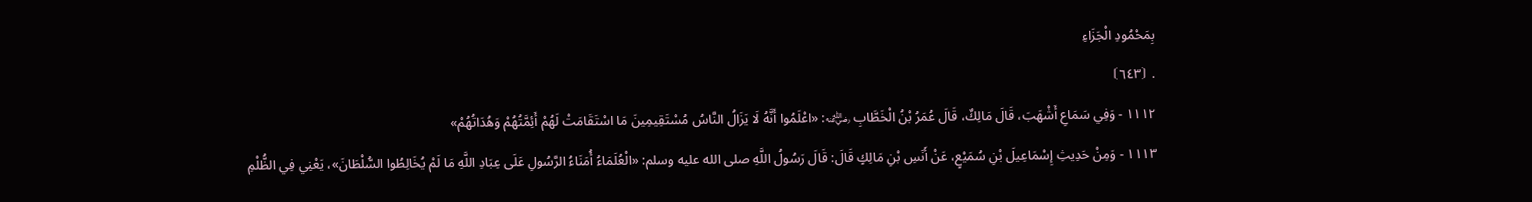بِمَحْمُودِ الْجَزَاءِ
. ⦗٦٤٣⦘
١١١٢ - وَفِي سَمَاعِ أَشْهَبَ، قَالَ مَالِكٌ، قَالَ عُمَرُ بْنُ الْخَطَّابِ ﵁: «اعْلَمُوا أَنَّهُ لَا يَزَالُ النَّاسُ مُسْتَقِيمِينَ مَا اسْتَقَامَتْ لَهُمْ أَئِمَّتُهُمْ وَهُدَاتُهُمْ»
١١١٣ - وَمِنْ حَدِيثِ إِسْمَاعِيلَ بْنِ سُمَيْعٍ، عَنْ أَنَسِ بْنِ مَالِكٍ قَالَ: قَالَ رَسُولُ اللَّهِ صلى الله عليه وسلم: «الْعُلَمَاءُ أُمَنَاءُ الرَّسُولِ عَلَى عِبَادِ اللَّهِ مَا لَمْ يُخَالِطُوا السُّلْطَانَ»، يَعْنِي فِي الظُّلْمِ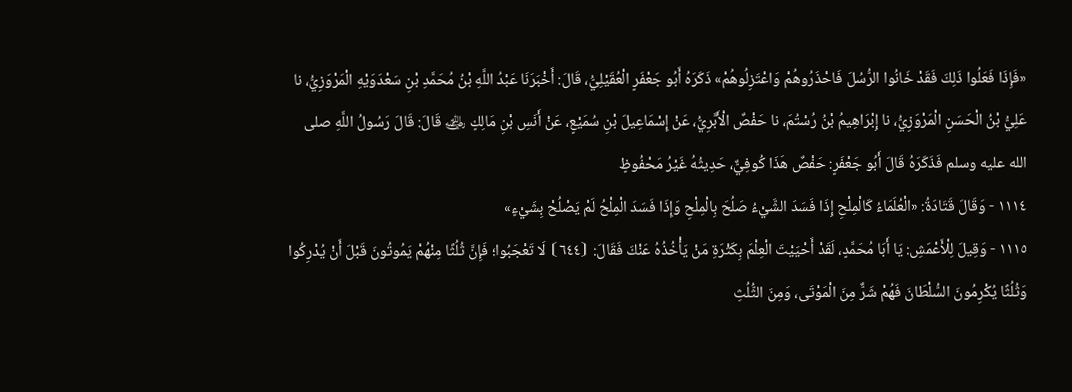«فَإِذَا فَعَلُوا ذَلِكَ فَقَدْ خَانُوا الرُّسُلَ فَاحْذَرُوهُمْ وَاعْتَزِلُوهُمْ» ذَكَرَهُ أَبُو جَعْفَرٍ الْعُقَيْلِيُّ، قَالَ: أَخْبَرَنَا عَبْدُ اللَّهِ بْنُ مُحَمَّدِ بْنِ سَعْدَوَيْهِ الْمَرْوَزِيُّ، نا عَلِيُّ بْنُ الْحَسَنِ الْمَرْوَزِيُّ، نا إِبْرَاهِيمُ بْنُ رُسْتُمَ، نا حَفْصٌ الْأَبَّرِيُّ، عَنْ إِسْمَاعِيلَ بْنِ سُمَيْعٍ، عَنْ أَنَسِ بْنِ مَالِكٍ ﵁ قَالَ: قَالَ رَسُولُ اللَّهِ صلى الله عليه وسلم فَذَكَرَهُ قَالَ أَبُو جَعْفَرٍ: حَفْصٌ هَذَا كُوفِيٌّ، حَدِيثُهُ غَيْرُ مَحْفُوظٍ
١١١٤ - وَقَالَ قَتَادَةُ: «الْعُلَمَاءُ كَالْمِلْحِ إِذَا فَسَدَ الشَّيْءُ صَلُحَ بِالْمِلْحِ وَإِذَا فَسَدَ الْمِلْحُ لَمْ يَصْلُحْ بِشَيْءٍ»
١١١٥ - وَقِيلَ لِلْأَعْمَشِ: يَا أَبَا مُحَمَّدٍ، لَقَدْ أَحْيَيْتَ الْعِلْمَ بِكَثْرَةِ مَنْ يَأْخُذُهُ عَنْكَ فَقَالَ: ⦗٦٤٤⦘ لَا تَعْجَبُوا؛ فَإِنَّ ثُلُثًا مِنْهُمْ يَمُوتُونَ قَبْلَ أَنْ يُدْرِكُوا وَثُلُثًا يُكْرِمُونَ السُّلْطَانَ فَهُمْ شَرٌّ مِنَ الْمَوْتَى، وَمِنَ الثُّلُثِ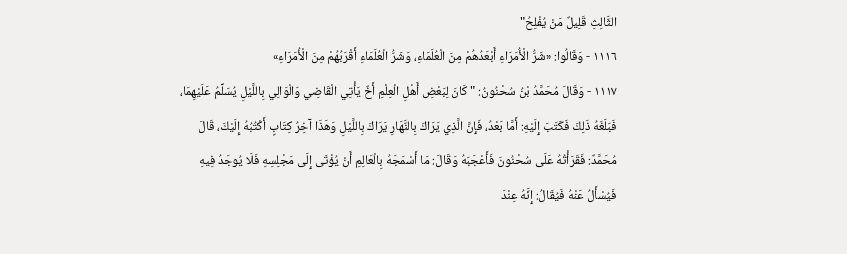الثَّالِثِ قَلِيلٌ مَنْ يُفْلِحُ"
١١١٦ - وَقَالُوا: «شَرُّ الْأُمَرَاءِ أَبْعَدُهُمْ مِنَ الْعُلَمَاءِ، وَشَرُّ الْعُلَمَاءِ أَقْرَبُهُمْ مِنَ الْأُمَرَاءِ»
١١١٧ - وَقَالَ مُحَمَّدُ بْنُ سُحْنُونُ: " كَانَ لِبَعْضِ أَهْلِ الْعِلْمِ أَخٌ يَأْتِي الْقَاضِي وَالْوَالِي بِاللَّيْلِ يُسَلِّمُ عَلَيْهِمَا، فَبَلَغَهُ ذَلِكَ فَكَتَبَ إِلَيْهِ: أَمَّا بَعْدُ، فَإِنَّ الَّذِي يَرَاكَ بِالنَّهَارِ يَرَاكَ بِاللَّيْلِ وَهَذَا آخِرُ كِتَابٍ أَكْتُبُهُ إِلَيْكَ، قَالَ مُحَمَّدٌ: فَقَرَأْتُهُ عَلَى سُحْنُونَ فَأَعْجَبَهُ وَقَالَ: مَا أَسْمَجَهُ بِالْعَالِمِ أَنْ يُؤْتَى إِلَى مَجْلِسِهِ فَلَا يُوجَدُ فِيهِ فَيُسْأَلُ عَنْهُ فَيُقَالُ: إِنَّهُ عِنْدَ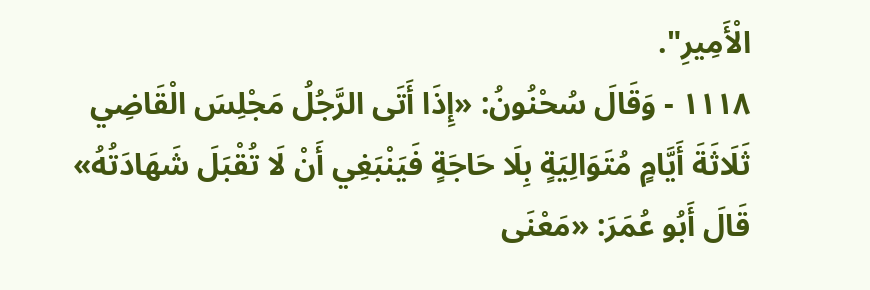الْأَمِيرِ".
١١١٨ - وَقَالَ سُحْنُونُ: «إِذَا أَتَى الرَّجُلُ مَجْلِسَ الْقَاضِي ثَلَاثَةَ أَيَّامٍ مُتَوَالِيَةٍ بِلَا حَاجَةٍ فَيَنْبَغِي أَنْ لَا تُقْبَلَ شَهَادَتُهُ» قَالَ أَبُو عُمَرَ: «مَعْنَى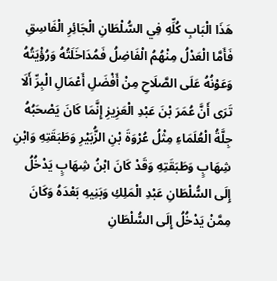هَذَا الْبَابِ كُلِّهِ فِي السُّلْطَانِ الْجَائِرِ الْفَاسِقِ فَأَمَّا الْعَدْلُ مِنْهُمُ الْفَاضِلُ فَمُدَاخَلَتُهُ وَرُؤْيَتُهُ وَعَوْنُهُ عَلَى الصَّلَاحِ مِنْ أَفْضَلِ أَعْمَالِ الْبِرِّ أَلَا تَرَى أَنَّ عُمَرَ بْنَ عَبْدِ الْعَزِيزِ إِنَّمَا كَانَ يَصْحَبُهُ جِلَّةُ الْعُلَمَاءِ مِثْلُ عُرْوَةَ بْنِ الزُّبَيْرِ وَطَبَقَتِهِ وَابْنِ شِهَابٍ وَطَبَقَتِهِ وَقَدْ كَانَ ابْنُ شِهَابٍ يَدْخُلُ إِلَى السُّلْطَانِ عَبْدِ الْمَلِكِ وَبَنِيهِ بَعْدَهُ وَكَانَ مِمَّنْ يَدْخُلُ إِلَى السُّلْطَانِ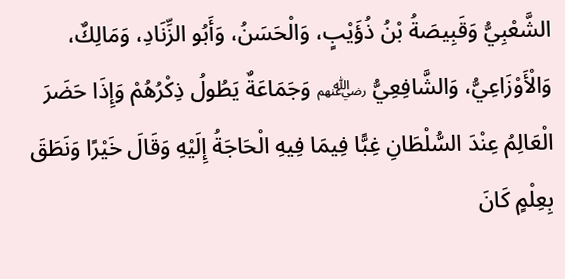الشَّعْبِيُّ وَقَبِيصَةُ بْنُ ذُؤَيْبٍ، وَالْحَسَنُ، وَأَبُو الزِّنَادِ، وَمَالِكٌ، وَالْأَوْزَاعِيُّ، وَالشَّافِعِيُّ ﵃ وَجَمَاعَةٌ يَطُولُ ذِكْرُهُمْ وَإِذَا حَضَرَ الْعَالِمُ عِنْدَ السُّلْطَانِ غِبًّا فِيمَا فِيهِ الْحَاجَةُ إِلَيْهِ وَقَالَ خَيْرًا وَنَطَقَ بِعِلْمٍ كَانَ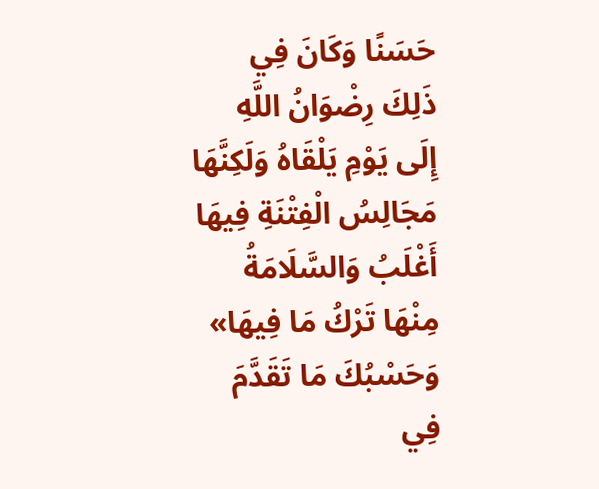حَسَنًا وَكَانَ فِي ذَلِكَ رِضْوَانُ اللَّهِ إِلَى يَوْمِ يَلْقَاهُ وَلَكِنَّهَا مَجَالِسُ الْفِتْنَةِ فِيهَا أَغْلَبُ وَالسَّلَامَةُ مِنْهَا تَرْكُ مَا فِيهَا» وَحَسْبُكَ مَا تَقَدَّمَ فِي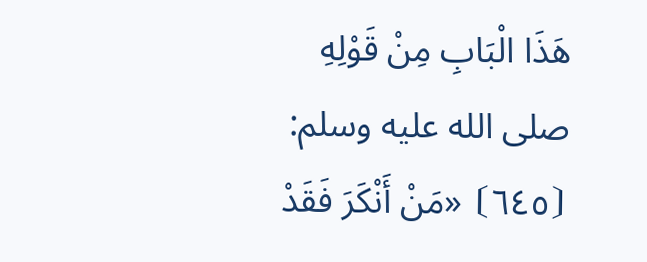هَذَا الْبَابِ مِنْ قَوْلِهِ صلى الله عليه وسلم: ⦗٦٤٥⦘ «مَنْ أَنْكَرَ فَقَدْ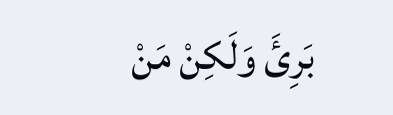بَرِئَ وَلَكِنْ مَنْ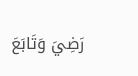رَضِيَ وَتَابَعَ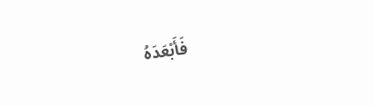فَأَبْعَدَهُ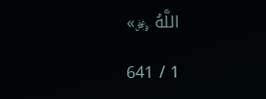اللَّهُ ﷿»

1 / 641